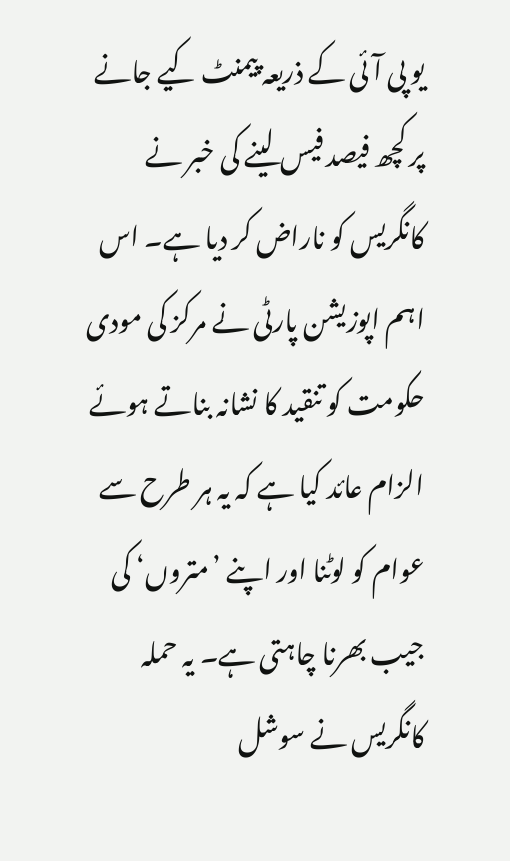یو پی آئی کے ذریعہ پیمنٹ کیے جانے پر کچھ فیصد فیس لینے کی خبر نے کانگریس کو ناراض کر دیا ہے۔ اس اہم اپوزیشن پارٹی نے مرکز کی مودی حکومت کو تنقید کا نشانہ بناتے ہوئے الزام عائد کیا ہے کہ یہ ہر طرح سے عوام کو لوٹنا اور اپنے ’متروں‘ کی جیب بھرنا چاہتی ہے۔ یہ حملہ کانگریس نے سوشل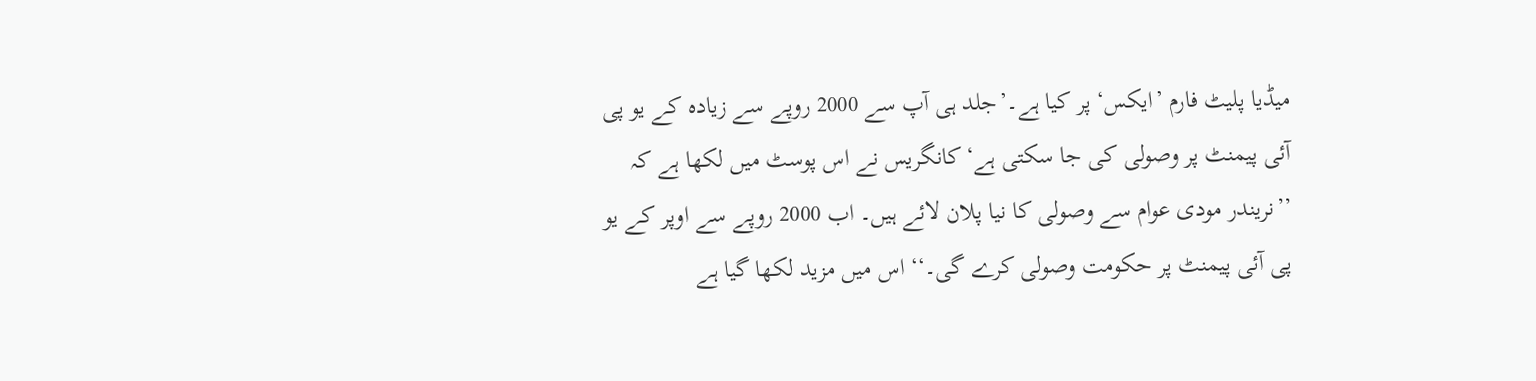میڈیا پلیٹ فارم ’ایکس‘ پر کیا ہے۔’جلد ہی آپ سے 2000 روپے سے زیادہ کے یو پی آئی پیمنٹ پر وصولی کی جا سکتی ہے‘کانگریس نے اس پوسٹ میں لکھا ہے کہ ’’نریندر مودی عوام سے وصولی کا نیا پلان لائے ہیں۔ اب 2000 روپے سے اوپر کے یو پی آئی پیمنٹ پر حکومت وصولی کرے گی۔‘‘ اس میں مزید لکھا گیا ہے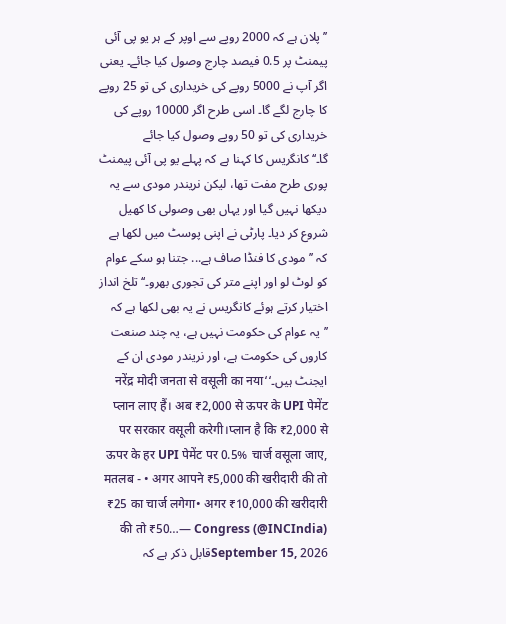’’پلان ہے کہ 2000 روپے سے اوپر کے ہر یو پی آئی پیمنٹ پر 0.5 فیصد چارج وصول کیا جائے۔ یعنی اگر آپ نے 5000 روپے کی خریداری کی تو 25 روپے کا چارج لگے گا۔ اسی طرح اگر 10000 روپے کی خریداری کی تو 50 روپے وصول کیا جائے گا۔‘‘کانگریس کا کہنا ہے کہ پہلے یو پی آئی پیمنٹ پوری طرح مفت تھا، لیکن نریندر مودی سے یہ دیکھا نہیں گیا اور یہاں بھی وصولی کا کھیل شروع کر دیا۔ پارٹی نے اپنی پوسٹ میں لکھا ہے کہ ’’مودی کا فنڈا صاف ہے... جتنا ہو سکے عوام کو لوٹ لو اور اپنے متر کی تجوری بھرو۔‘‘ تلخ انداز اختیار کرتے ہوئے کانگریس نے یہ بھی لکھا ہے کہ ’’یہ عوام کی حکومت نہیں ہے، یہ چند صنعت کاروں کی حکومت ہے، اور نریندر مودی ان کے ایجنٹ ہیں۔‘‘नरेंद्र मोदी जनता से वसूली का नया प्लान लाए हैं। अब ₹2,000 से ऊपर के UPI पेमेंट पर सरकार वसूली करेगी।प्लान है कि ₹2,000 से ऊपर के हर UPI पेमेंट पर 0.5% चार्ज वसूला जाए, मतलब - • अगर आपने ₹5,000 की खरीदारी की तो ₹25 का चार्ज लगेगा• अगर ₹10,000 की खरीदारी की तो ₹50…— Congress (@INCIndia) September 15, 2026قابل ذکر ہے کہ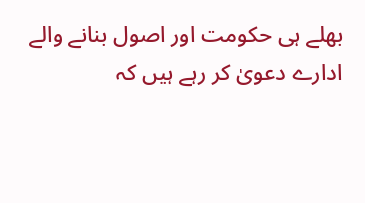بھلے ہی حکومت اور اصول بنانے والے ادارے دعویٰ کر رہے ہیں کہ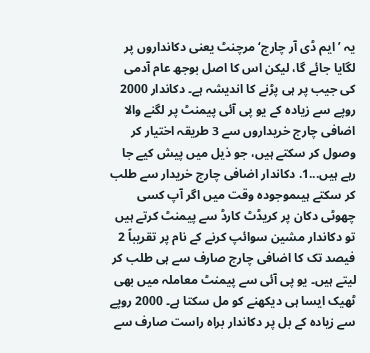یہ ’ایم ڈی آر چارج‘ مرچنٹ یعنی دکانداروں پر لگایا جائے گا، لیکن اس کا اصل بوجھ عام آدمی کی جیب پر ہی پڑنے کا اندیشہ ہے۔ دکاندار 2000 روپے سے زیادہ کے یو پی آئی پیمنٹ پر لگنے والا اضافی چارج خریداروں سے 3 طریقہ اختیار کر وصول کر سکتے ہیں، جو ذیل میں پیش کیے جا رہے ہیں...1. دکاندار اضافی چارج خریدار سے طلب کر سکتے ہیںموجودہ وقت میں اگر آپ کسی چھوٹی دکان پر کریڈٹ کارڈ سے پیمنٹ کرتے ہیں تو دکاندار مشین سوائپ کرنے کے نام پر تقریباً 2 فیصد تک کا اضافی چارج صارف سے ہی طلب کر لیتے ہیں۔ یو پی آئی سے پیمنٹ معاملہ میں بھی ٹھیک ایسا ہی دیکھنے کو مل سکتا ہے۔ 2000 روپے سے زیادہ کے بل پر دکاندار براہ راست صارف سے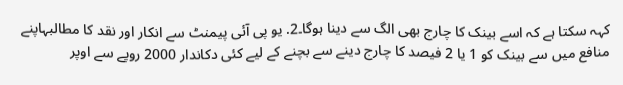کہہ سکتا ہے کہ اسے بینک کا چارج بھی الگ سے دینا ہوگا۔2. یو پی آئی پیمنٹ سے انکار اور نقد کا مطالبہاپنے منافع میں سے بینک کو 1 یا 2 فیصد کا چارج دینے سے بچنے کے لیے کئی دکاندار 2000 روپے سے اوپر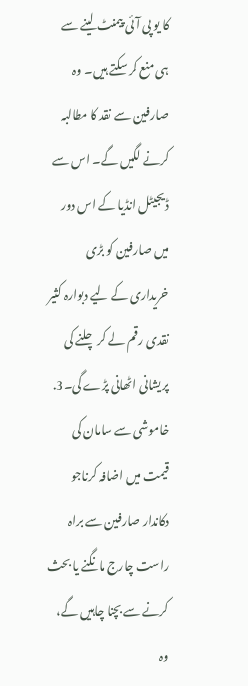کا یو پی آئی پیمنٹ لینے سے ہی منع کر سکتے ہیں۔ وہ صارفین سے نقد کا مطالبہ کرنے لگیں گے۔ اس سے ڈیجیٹل انڈیا کے اس دور میں صارفین کو بڑی خریداری کے لیے دبوارہ کثیر نقدی رقم لے کر چلنے کی پریشانی اٹھانی پڑے گی۔3. خاموشی سے سامان کی قیمت میں اضافہ کرناجو دکاندار صارفین سے براہ راست چارج مانگنے یا بحث کرنے سے بچنا چاہیں گے، وہ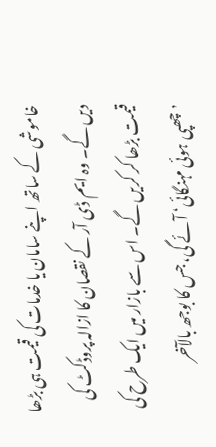خاموشی کے ساتھ اپنے سامان یا خدمات کی قیمت ہی بڑھا دیں گے۔ وہ ایم ڈی آر کے نقصان کا ازالہ پروڈکٹ کی قیمت بڑھا کر کریں گے۔ اس سے بازار میں ایک طرح کی ’چھپی ہوئی مہنگائی‘ آئے گی، جس کا بوجھ بالآخر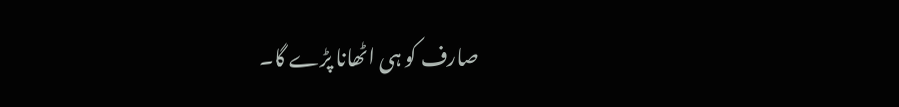صارف کو ہی اٹھانا پڑے گا۔